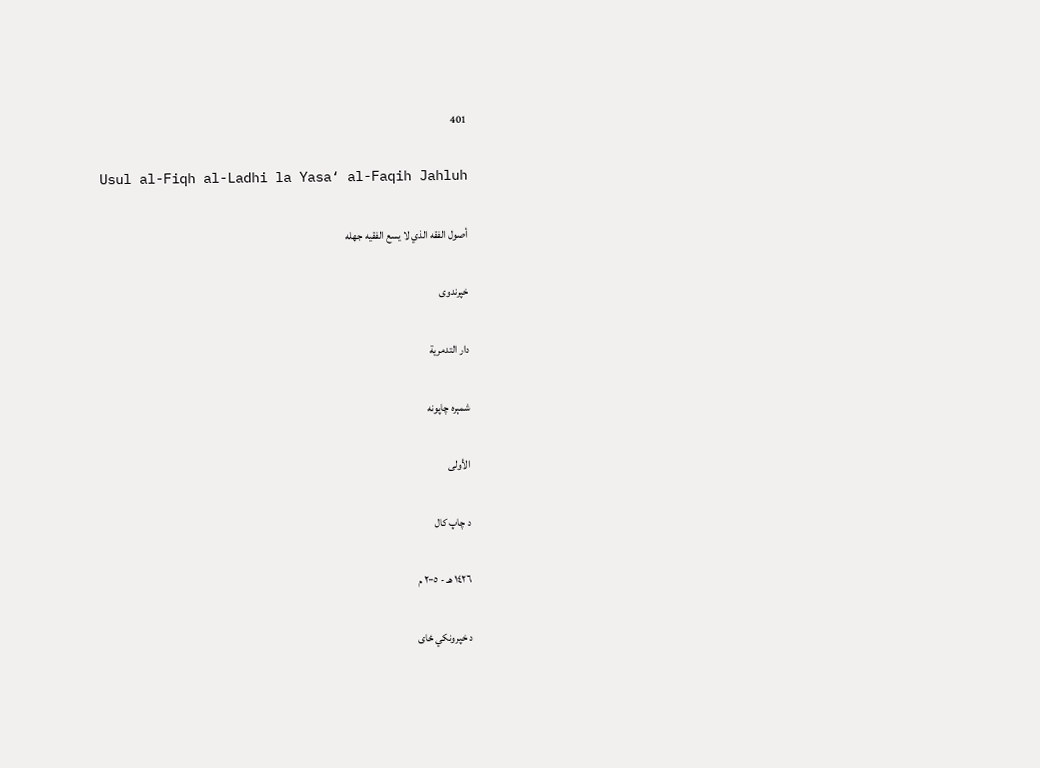401

Usul al-Fiqh al-Ladhi la Yasa‘ al-Faqih Jahluh

أصول الفقه الذي لا يسع الفقيه جهله

خپرندوی

دار التدمرية

شمېره چاپونه

الأولى

د چاپ کال

١٤٢٦ هـ - ٢٠٠٥ م

د خپرونکي ځای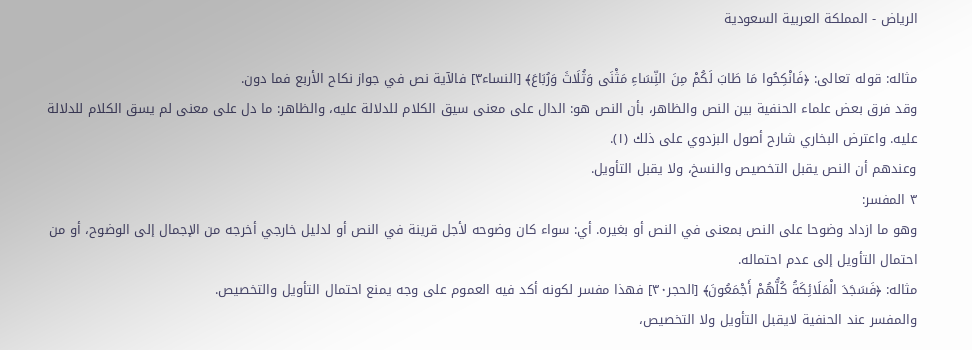الرياض - المملكة العربية السعودية

مثاله: قوله تعالى: ﴿فَانْكِحُوا مَا طَابَ لَكُمْ مِنَ النِّسَاءِ مَثْنَى وَثُلَاثَ وَرُبَاعَ﴾ [النساء٣] فالآية نص في جواز نكاح الأربع فما دون.
وقد فرق بعض علماء الحنفية بين النص والظاهر، بأن النص هو: الدال على معنى سيق الكلام للدلالة عليه، والظاهر: ما دل على معنى لم يسق الكلام للدلالة عليه. واعترض البخاري شارح أصول البزدوي على ذلك (١).
وعندهم أن النص يقبل التخصيص والنسخ، ولا يقبل التأويل.
٣ المفسر:
وهو ما ازداد وضوحا على النص بمعنى في النص أو بغيره. أي: سواء كان وضوحه لأجل قرينة في النص أو لدليل خارجي أخرجه من الإجمال إلى الوضوح، أو من احتمال التأويل إلى عدم احتماله.
مثاله: ﴿فَسَجَدَ الْمَلَائِكَةُ كُلُّهُمْ أَجْمَعُونَ﴾ [الحجر٣٠] فهذا مفسر لكونه أكد فيه العموم على وجه يمنع احتمال التأويل والتخصيص.
والمفسر عند الحنفية لايقبل التأويل ولا التخصيص،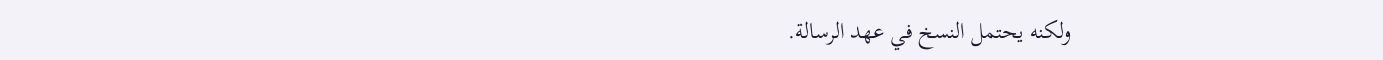ولكنه يحتمل النسخ في عهد الرسالة.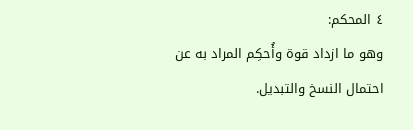٤ المحكم:
وهو ما ازداد قوة وأُحكِم المراد به عن احتمال النسخ والتبديل.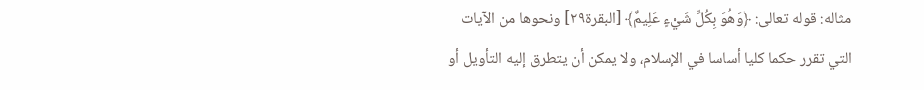مثاله: قوله تعالى: ﴿وَهُوَ بِكُلِّ شَيْءٍ عَلِيمٌ﴾ [البقرة٢٩] ونحوها من الآيات التي تقرر حكما كليا أساسا في الإسلام، ولا يمكن أن يتطرق إليه التأويل أو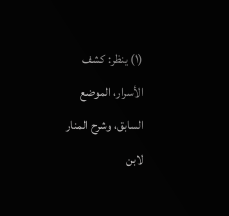(١) ينظر: كشف الأسرار، الموضع السابق، وشرح المنار لابن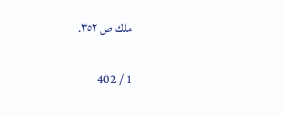ملك ص ٣٥٢.

1 / 402